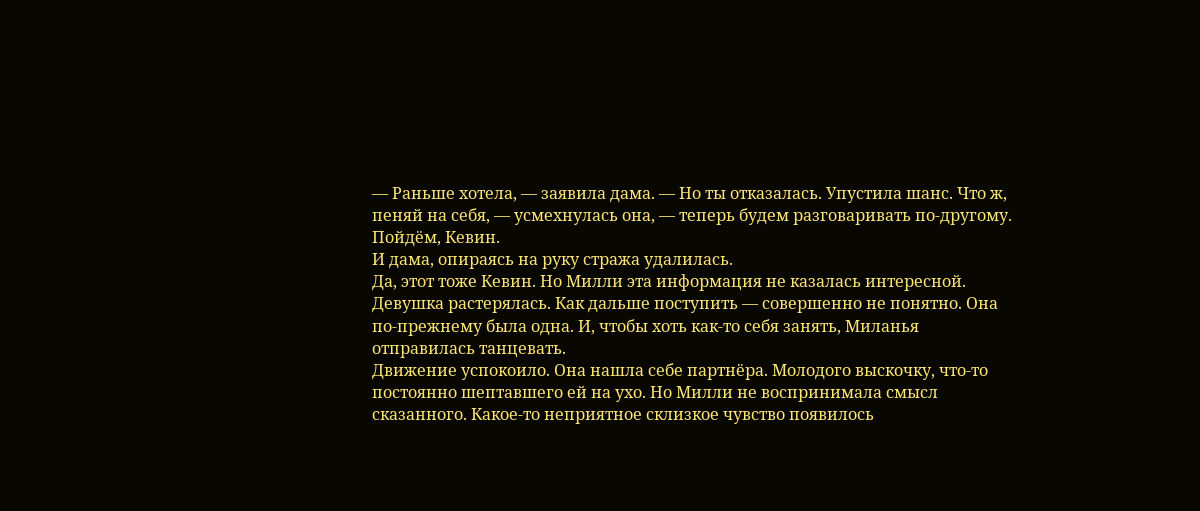— Раньше хотела, — заявила дама. — Но ты отказалась. Упустила шанс. Что ж, пеняй на себя, — усмехнулась она, — теперь будем разговаривать по-другому. Пойдём, Кевин.
И дама, опираясь на руку стража удалилась.
Да, этот тоже Кевин. Но Милли эта информация не казалась интересной.
Девушка растерялась. Как дальше поступить — совершенно не понятно. Она по-прежнему была одна. И, чтобы хоть как-то себя занять, Миланья отправилась танцевать.
Движение успокоило. Она нашла себе партнёра. Молодого выскочку, что-то постоянно шептавшего ей на ухо. Но Милли не воспринимала смысл сказанного. Какое-то неприятное склизкое чувство появилось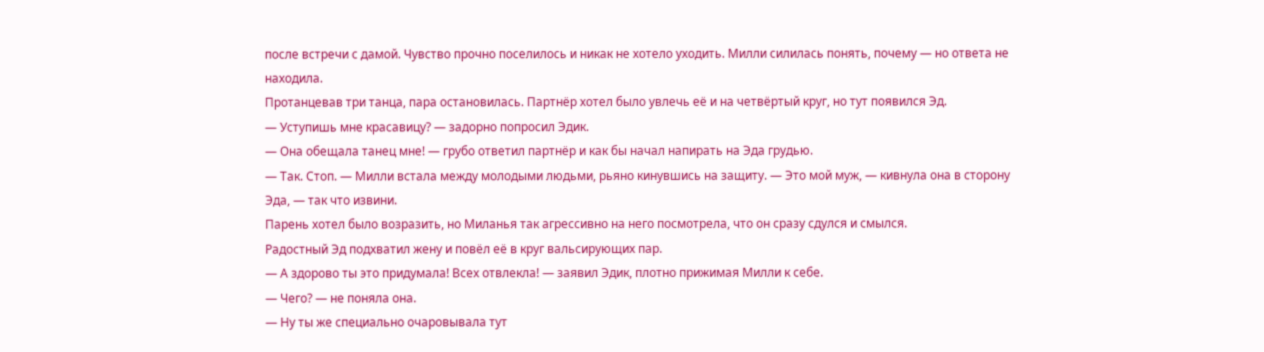после встречи с дамой. Чувство прочно поселилось и никак не хотело уходить. Милли силилась понять, почему — но ответа не находила.
Протанцевав три танца, пара остановилась. Партнёр хотел было увлечь её и на четвёртый круг, но тут появился Эд.
— Уступишь мне красавицу? — задорно попросил Эдик.
— Она обещала танец мне! — грубо ответил партнёр и как бы начал напирать на Эда грудью.
— Так. Стоп. — Милли встала между молодыми людьми, рьяно кинувшись на защиту. — Это мой муж, — кивнула она в сторону Эда, — так что извини.
Парень хотел было возразить, но Миланья так агрессивно на него посмотрела, что он сразу сдулся и смылся.
Радостный Эд подхватил жену и повёл её в круг вальсирующих пар.
— А здорово ты это придумала! Всех отвлекла! — заявил Эдик, плотно прижимая Милли к себе.
— Чего? — не поняла она.
— Ну ты же специально очаровывала тут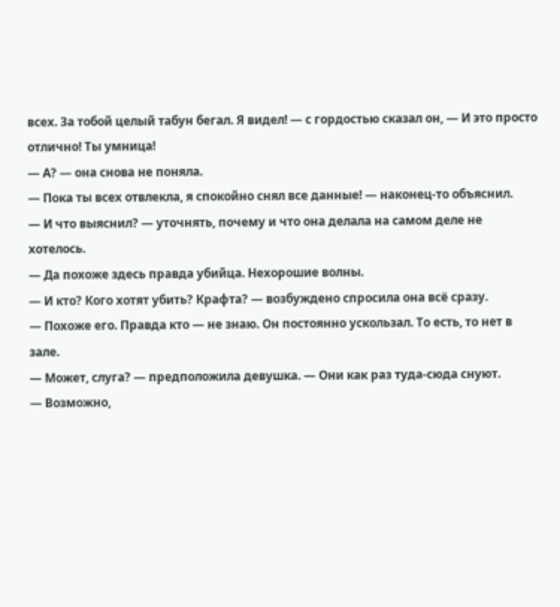всех. За тобой целый табун бегал. Я видел! — с гордостью сказал он, — И это просто отлично! Ты умница!
— А? — она снова не поняла.
— Пока ты всех отвлекла, я спокойно снял все данные! — наконец-то объяснил.
— И что выяснил? — уточнять, почему и что она делала на самом деле не хотелось.
— Да похоже здесь правда убийца. Нехорошие волны.
— И кто? Кого хотят убить? Крафта? — возбуждено спросила она всё сразу.
— Похоже его. Правда кто — не знаю. Он постоянно ускользал. То есть, то нет в зале.
— Может, слуга? — предположила девушка. — Они как раз туда-сюда снуют.
— Возможно,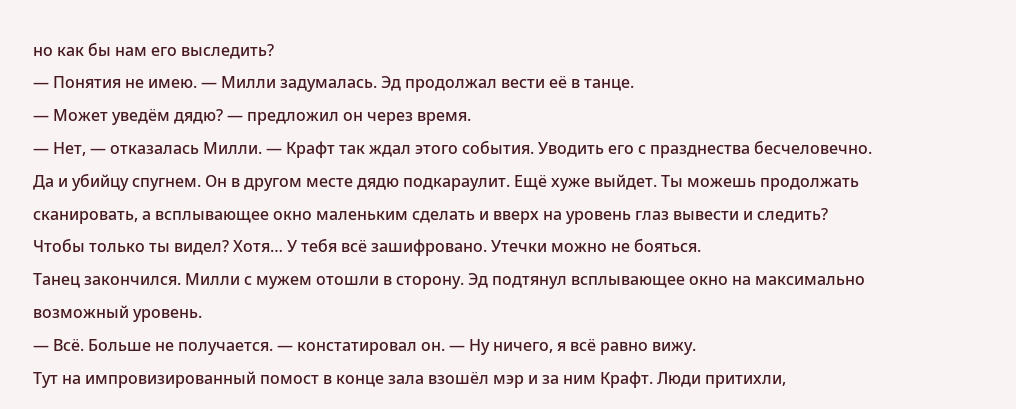но как бы нам его выследить?
— Понятия не имею. — Милли задумалась. Эд продолжал вести её в танце.
— Может уведём дядю? — предложил он через время.
— Нет, — отказалась Милли. — Крафт так ждал этого события. Уводить его с празднества бесчеловечно. Да и убийцу спугнем. Он в другом месте дядю подкараулит. Ещё хуже выйдет. Ты можешь продолжать сканировать, а всплывающее окно маленьким сделать и вверх на уровень глаз вывести и следить? Чтобы только ты видел? Хотя… У тебя всё зашифровано. Утечки можно не бояться.
Танец закончился. Милли с мужем отошли в сторону. Эд подтянул всплывающее окно на максимально возможный уровень.
— Всё. Больше не получается. — констатировал он. — Ну ничего, я всё равно вижу.
Тут на импровизированный помост в конце зала взошёл мэр и за ним Крафт. Люди притихли,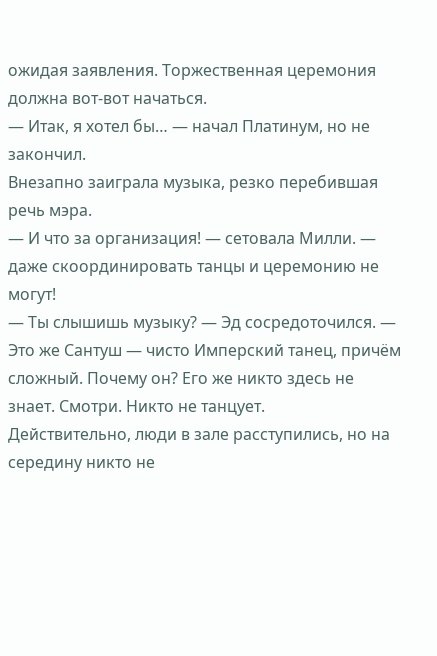ожидая заявления. Торжественная церемония должна вот-вот начаться.
— Итак, я хотел бы… — начал Платинум, но не закончил.
Внезапно заиграла музыка, резко перебившая речь мэра.
— И что за организация! — сетовала Милли. — даже скоординировать танцы и церемонию не могут!
— Ты слышишь музыку? — Эд сосредоточился. — Это же Сантуш — чисто Имперский танец, причём сложный. Почему он? Его же никто здесь не знает. Смотри. Никто не танцует.
Действительно, люди в зале расступились, но на середину никто не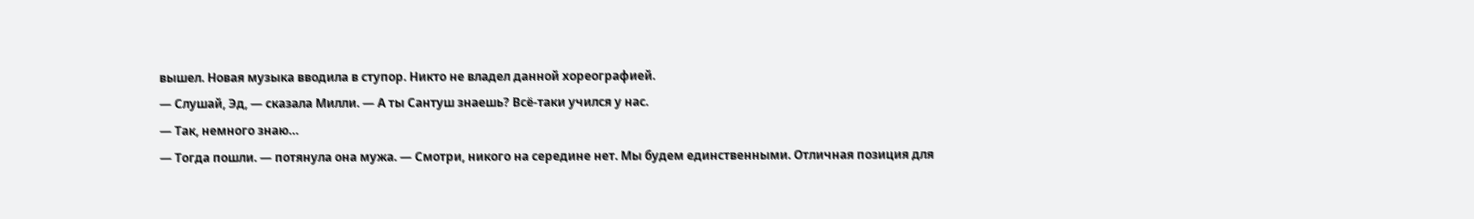вышел. Новая музыка вводила в ступор. Никто не владел данной хореографией.
— Слушай, Эд, — сказала Милли. — А ты Сантуш знаешь? Всё-таки учился у нас.
— Так, немного знаю…
— Тогда пошли. — потянула она мужа. — Смотри, никого на середине нет. Мы будем единственными. Отличная позиция для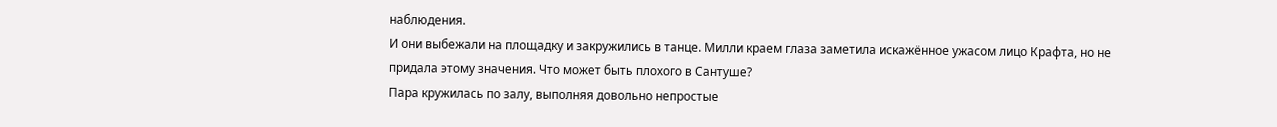наблюдения.
И они выбежали на площадку и закружились в танце. Милли краем глаза заметила искажённое ужасом лицо Крафта, но не придала этому значения. Что может быть плохого в Сантуше?
Пара кружилась по залу, выполняя довольно непростые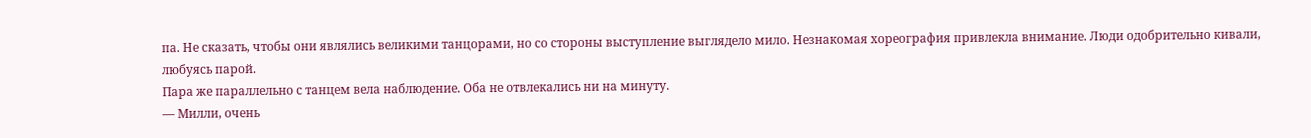па. Не сказать, чтобы они являлись великими танцорами, но со стороны выступление выглядело мило. Незнакомая хореография привлекла внимание. Люди одобрительно кивали, любуясь парой.
Пара же параллельно с танцем вела наблюдение. Оба не отвлекались ни на минуту.
— Милли, очень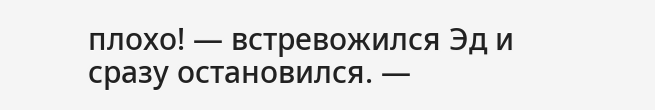плохо! — встревожился Эд и сразу остановился. —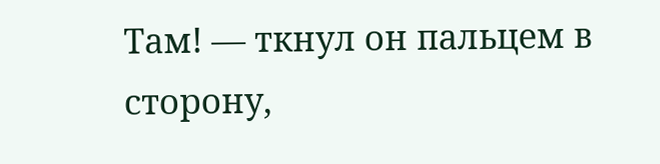Там! — ткнул он пальцем в сторону,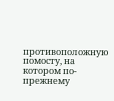противоположную помосту, на котором по-прежнему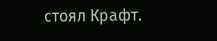стоял Крафт.